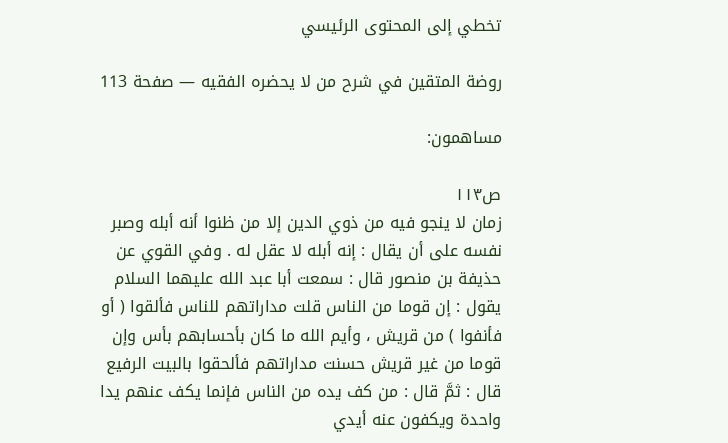تخطي إلى المحتوى الرئيسي

روضة المتقين في شرح من لا يحضره الفقيه — صفحة 113

مساهمون:

ص١١٣
زمان لا ينجو فيه من ذوي الدين إلا من ظنوا أنه أبله وصبر نفسه على أن يقال : إنه أبله لا عقل له . وفي القوي عن حذيفة بن منصور قال : سمعت أبا عبد الله عليهما السلام يقول : إن قوما من الناس قلت مداراتهم للناس فألقوا ( أو فأنفوا ) من قريش ، وأيم الله ما كان بأحسابهم بأس وإن قوما من غير قريش حسنت مداراتهم فألحقوا بالبيت الرفيع قال : ثمَّ قال : من كف يده من الناس فإنما يكف عنهم يدا واحدة ويكفون عنه أيدي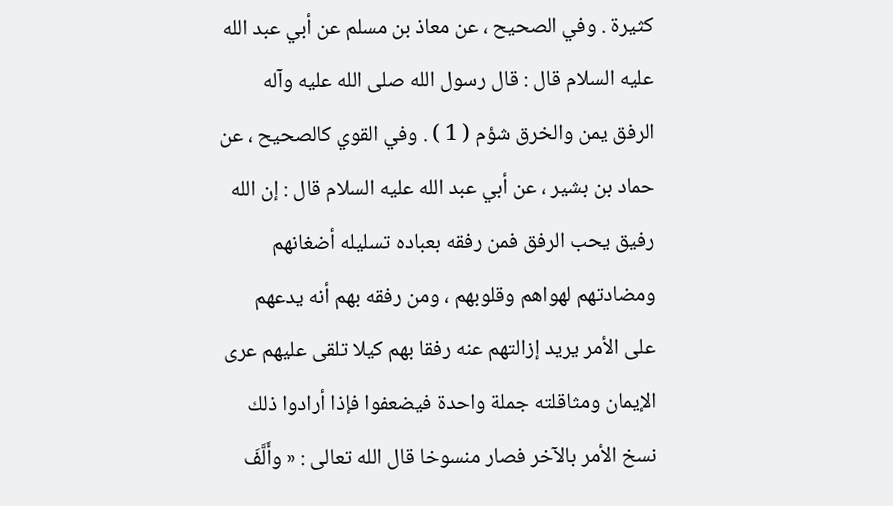كثيرة . وفي الصحيح ، عن معاذ بن مسلم عن أبي عبد الله عليه السلام قال : قال رسول الله صلى الله عليه وآله الرفق يمن والخرق شؤم ( 1 ) . وفي القوي كالصحيح ، عن حماد بن بشير ، عن أبي عبد الله عليه السلام قال : إن الله رفيق يحب الرفق فمن رفقه بعباده تسليله أضغانهم ومضادتهم لهواهم وقلوبهم ، ومن رفقه بهم أنه يدعهم على الأمر يريد إزالتهم عنه رفقا بهم كيلا تلقى عليهم عرى الإيمان ومثاقلته جملة واحدة فيضعفوا فإذا أرادوا ذلك نسخ الأمر بالآخر فصار منسوخا قال الله تعالى : « وأَلَّفَ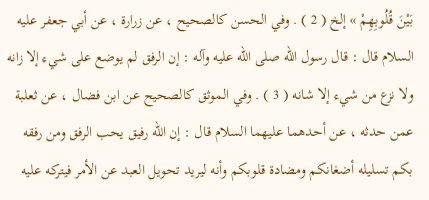بَيْنَ قُلُوبِهِمْ » إلخ ( 2 ) . وفي الحسن كالصحيح ، عن زرارة ، عن أبي جعفر عليه السلام قال : قال رسول الله صلى الله عليه وآله : إن الرفق لم يوضع على شيء إلا زانه ولا نزع من شيء إلا شانه ( 3 ) . وفي الموثق كالصحيح عن ابن فضال ، عن ثعلبة عمن حدثه ، عن أحدهما عليهما السلام قال : إن الله رفيق يحب الرفق ومن رفقه بكم تسليله أضغانكم ومضادة قلوبكم وأنه ليريد تحويل العبد عن الأمر فيتركه عليه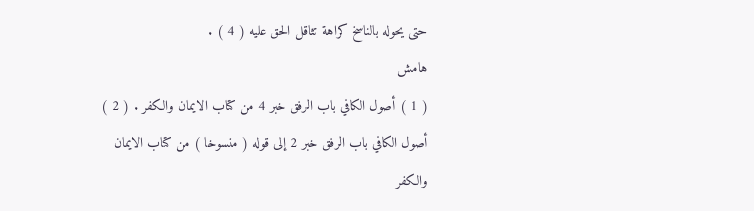حتى يحوله بالناسخ كراهة تثاقل الحق عليه ( 4 ) .
هامش
( 1 ) أصول الكافي باب الرفق خبر 4 من كتاب الايمان والكفر . ( 2 ) أصول الكافي باب الرفق خبر 2 إلى قوله ( منسوخا ) من كتاب الايمان والكفر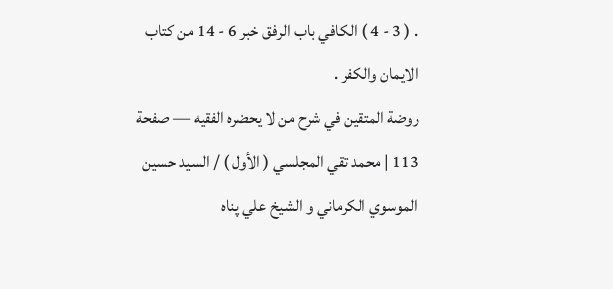. ( 3 - 4 ) الكافي باب الرفق خبر 6 - 14 من كتاب الايمان والكفر .
روضة المتقين في شرح من لا يحضره الفقيه — صفحة 113 | محمد تقي المجلسي ( الأول ) / السيد حسين الموسوي الكرماني و الشيخ علي پناه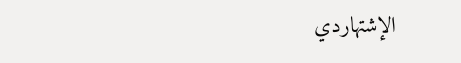الإشتهاردي